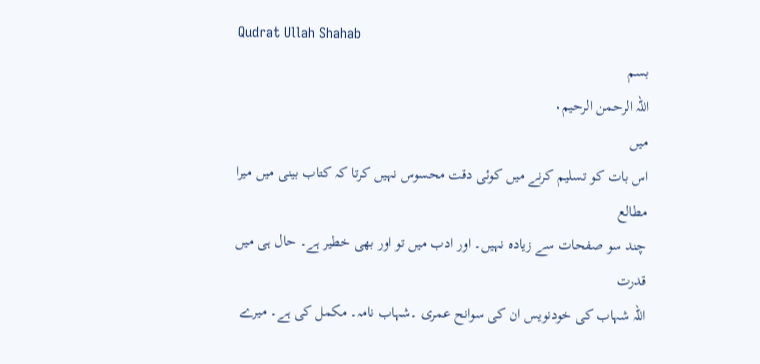Qudrat Ullah Shahab
بسم
اللہ الرحمن الرحیم۰
میں
اس بات کو تسلیم کرنے میں کوئی دقت محسوس نہیں کرتا کہ کتاب بینی میں میرا مطالع
چند سو صفحات سے زیادہ نہیں۔ اور ادب میں تو اور بھی خطیر ہے۔ حال ہی میں قدرت
اللہ شہاب کی خودنویس ان کی سوانح عمری ۔شہاب نامہ۔ مکمل کی ہے۔ میرے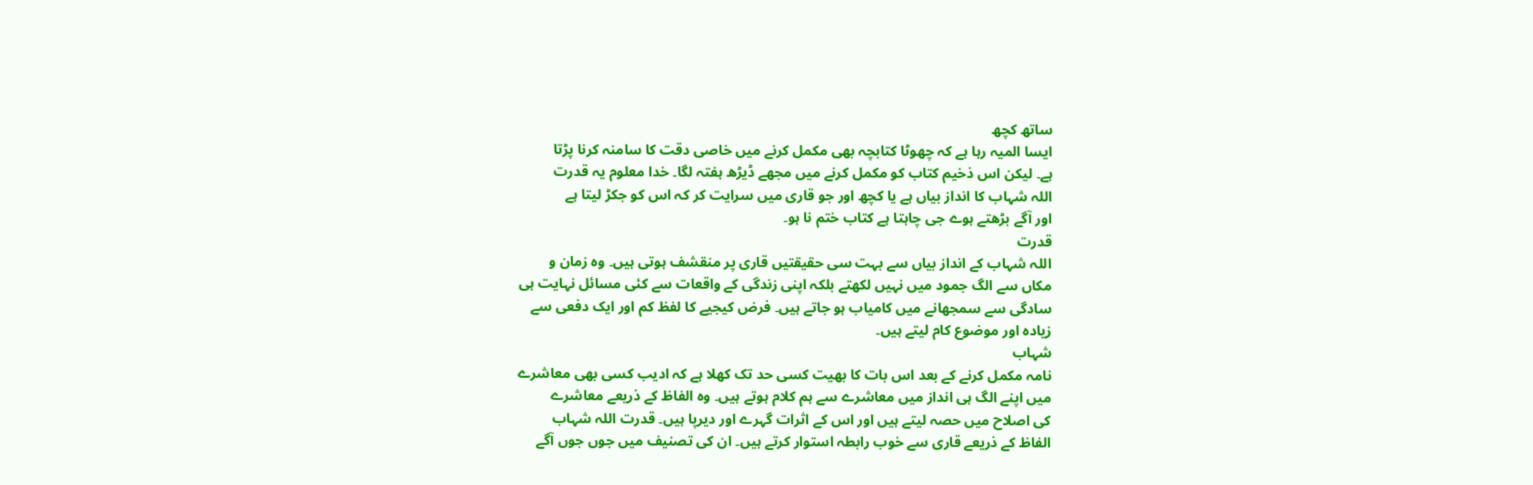ساتھ کچھ
ایسا المیہ رہا ہے کہ چھوٹا کتابچہ بھی مکمل کرنے میں خاصی دقت کا سامنہ کرنا پڑتا
ہے۔ لیکن اس ذخیم کتاب کو مکمل کرنے میں مجھے ڈیڑھ ہفتہ لگا۔ خدا معلوم یہ قدرت
اللہ شہاب کا انداز بیاں ہے یا کچھ اور جو قاری میں سرایت کر کہ اس کو جکڑ لیتا ہے
اور آگے بڑھتے ہوے جی چاہتا ہے کتاب ختم نا ہو۔
قدرت
اللہ شہاب کے انداز بیاں سے بہت سی حقیقتیں قاری پر منقشف ہوتی ہیں۔ وہ زمان و
مکاں سے الگ جمود میں نہیں لکھتے بلکہ اپنی زندگی کے واقعات سے کئی مسائل نہایت ہی
سادگی سے سمجھانے میں کامیاب ہو جاتے ہیں۔ فرض کیجیے کا لفظ کم اور ایک دفعی سے
زیادہ اور موضوع کام لیتے ہیں۔
شہاب
نامہ مکمل کرنے کے بعد اس بات کا بھیت کسی حد تک کھلا ہے کہ ادیب کسی بھی معاشرے
میں اپنے الگ ہی انداز میں معاشرے سے ہم کلام ہوتے ہیں۔ وہ الفاظ کے ذریعے معاشرے
کی اصلاح میں حصہ لیتے ہیں اور اس کے اثرات گہرے اور دیرپا ہیں۔ قدرت اللہ شہاب
الفاظ کے ذریعے قاری سے خوب رابطہ استوار کرتے ہیں۔ ان کی تصنیف میں جوں جوں آگے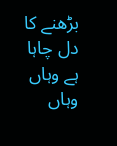بڑھنے کا دل چاہا ہے وہاں وہاں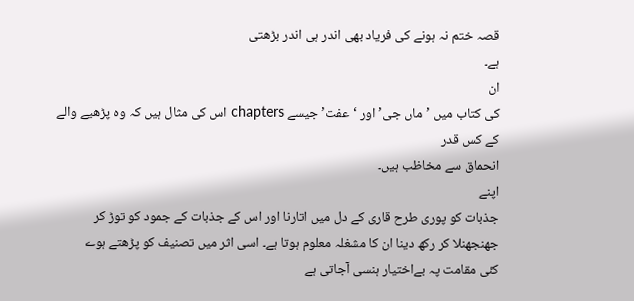قصہ ختم نہ ہونے کی فریاد بھی اندر ہی اندر بڑھتی
ہے۔
ان
کی کتاب میں ’ماں جی’ اور ‘عفت’ جیسے chapters اس کی مثال ہیں کہ وہ پڑھیے والے کے کس قدر
انحماق سے مخاظب ہیں۔
اپنے
جذبات کو پوری طرح قاری کے دل میں اتارنا اور اس کے جذبات کے جمود کو توڑ کر
جھنجھنلا کر رکھ دینا ان کا مشغلہ معلوم ہوتا ہے۔ اسی اثر میں تصنیف کو پڑھتے ہوے
کئی مقامت پہ بےاختیار ہنسی آجاتی ہے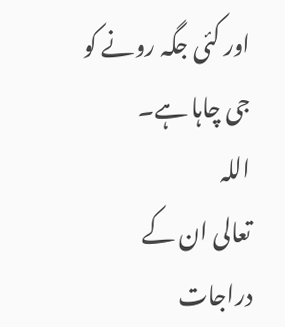اور کئی جگہ رونے کو جی چاہا ہے۔
اللہ
تعالی ان کے دراجات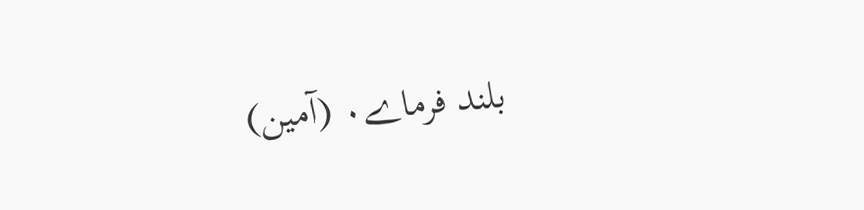بلند فرماے۰ (آمین)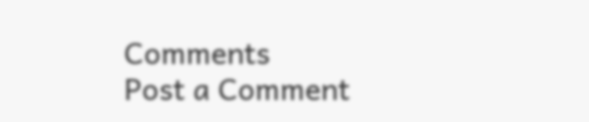Comments
Post a Comment